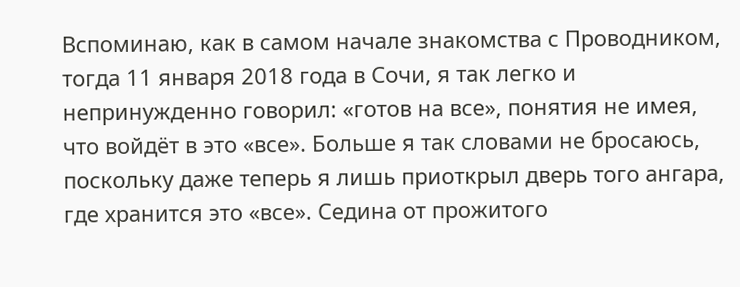Вспоминаю, как в самом начале знакомства с Проводником, тогда 11 января 2018 года в Сочи, я так легко и непринужденно говорил: «готов на все», понятия не имея, что войдёт в это «все». Больше я так словами не бросаюсь, поскольку даже теперь я лишь приоткрыл дверь того ангара, где хранится это «все». Седина от прожитого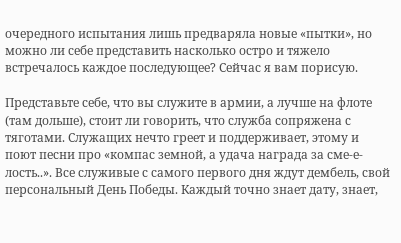очередного испытания лишь предваряла новые «пытки», но можно ли себе представить насколько остро и тяжело встречалось каждое последующее? Сейчас я вам порисую.

Представьте себе, что вы служите в армии, а лучше на флоте (там дольше), стоит ли говорить, что служба сопряжена с тяготами. Служащих нечто греет и поддерживает, этому и поют песни про «компас земной, а удача награда за сме-е-лость..». Все служивые с самого первого дня ждут дембель, свой персональный День Победы. Каждый точно знает дату, знает,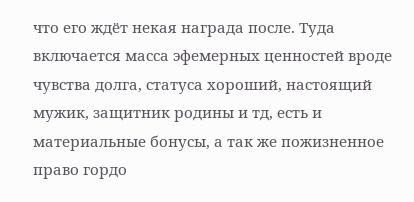что его ждёт некая награда после. Туда включается масса эфемерных ценностей вроде чувства долга, статуса хороший, настоящий мужик, защитник родины и тд, есть и материальные бонусы, а так же пожизненное право гордо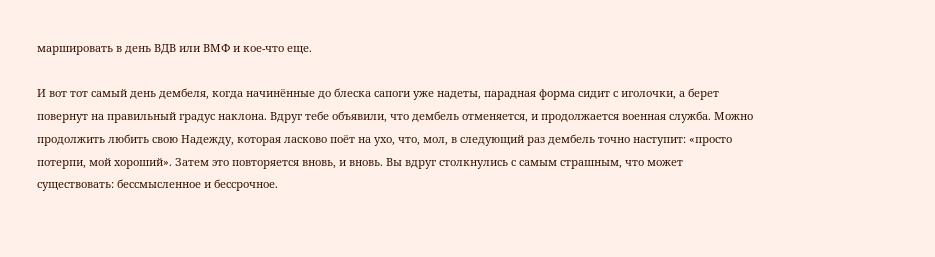маршировать в день ВДВ или ВМФ и кое-что еще.

И вот тот самый день дембеля, когда начинённые до блеска сапоги уже надеты, парадная форма сидит с иголочки, а берет повернут на правильный градус наклона. Вдруг тебе объявили, что дембель отменяется, и продолжается военная служба. Можно продолжить любить свою Надежду, которая ласково поёт на ухо, что, мол, в следующий раз дембель точно наступит: «просто потерпи, мой хороший». Затем это повторяется вновь, и вновь. Вы вдруг столкнулись с самым страшным, что может существовать: бессмысленное и бессрочное.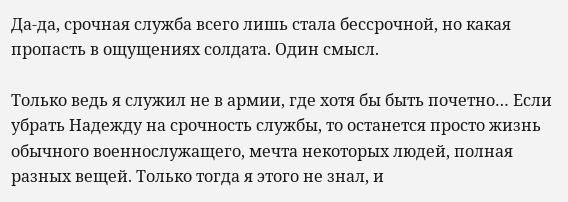Да-да, срочная служба всего лишь стала бессрочной, но какая пропасть в ощущениях солдата. Один смысл.

Только ведь я служил не в армии, где хотя бы быть почетно… Если убрать Надежду на срочность службы, то останется просто жизнь обычного военнослужащего, мечта некоторых людей, полная разных вещей. Только тогда я этого не знал, и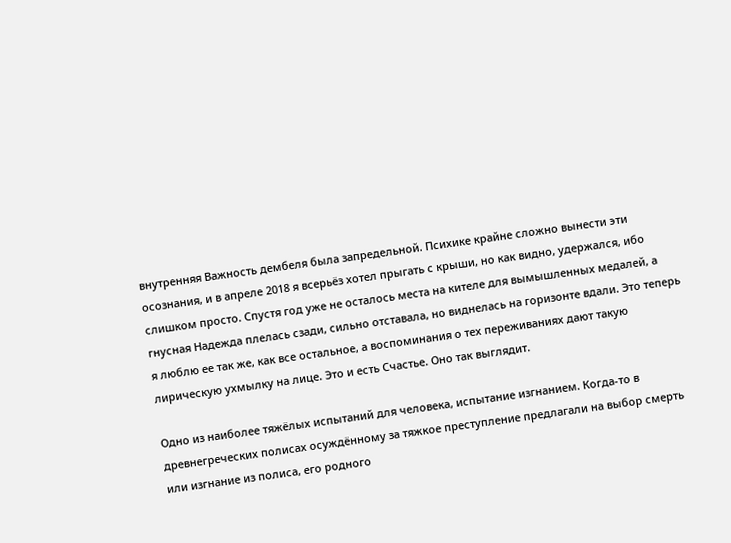внутренняя Важность дембеля была запредельной. Психике крайне сложно вынести эти осознания, и в апреле 2018 я всерьёз хотел прыгать с крыши, но как видно, удержался, ибо слишком просто. Спустя год уже не осталось места на кителе для вымышленных медалей, а гнусная Надежда плелась сзади, сильно отставала, но виднелась на горизонте вдали. Это теперь я люблю ее так же, как все остальное, а воспоминания о тех переживаниях дают такую лирическую ухмылку на лице. Это и есть Счастье. Оно так выглядит.

Одно из наиболее тяжёлых испытаний для человека, испытание изгнанием. Когда-то в древнегреческих полисах осуждённому за тяжкое преступление предлагали на выбор смерть или изгнание из полиса, его родного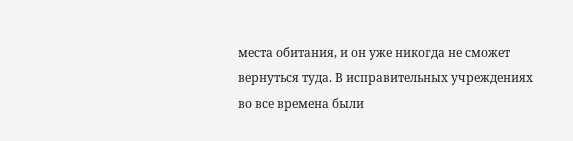места обитания, и он уже никогда не сможет вернуться туда. В исправительных учреждениях во все времена были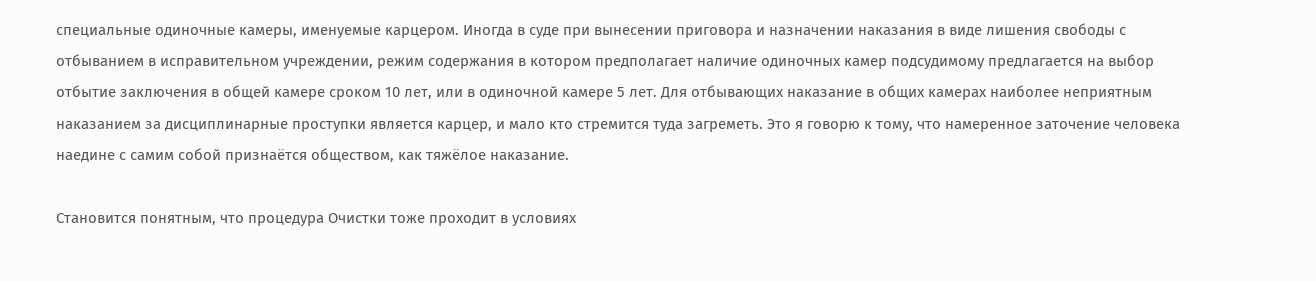специальные одиночные камеры, именуемые карцером. Иногда в суде при вынесении приговора и назначении наказания в виде лишения свободы с отбыванием в исправительном учреждении, режим содержания в котором предполагает наличие одиночных камер подсудимому предлагается на выбор отбытие заключения в общей камере сроком 10 лет, или в одиночной камере 5 лет. Для отбывающих наказание в общих камерах наиболее неприятным наказанием за дисциплинарные проступки является карцер, и мало кто стремится туда загреметь. Это я говорю к тому, что намеренное заточение человека наедине с самим собой признаётся обществом, как тяжёлое наказание.

Становится понятным, что процедура Очистки тоже проходит в условиях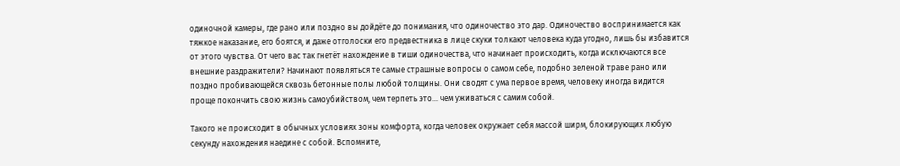одиночной камеры, где рано или поздно вы дойдёте до понимания, что одиночество это дар. Одиночество воспринимается как тяжкое наказание, его боятся, и даже отголоски его предвестника в лице скуки толкают человека куда угодно, лишь бы избавится от этого чувства. От чего вас так гнетёт нахождение в тиши одиночества, что начинает происходить, когда исключаются все внешние раздражители? Начинают появляться те самые страшные вопросы о самом себе, подобно зеленой траве рано или поздно пробивающейся сквозь бетонные полы любой толщины. Они сводят с ума первое время, человеку иногда видится проще покончить свою жизнь самоубийством, чем терпеть это… чем уживаться с самим собой.

Такого не происходит в обычных условиях зоны комфорта, когда человек окружает себя массой ширм, блокирующих любую секунду нахождения наедине с собой. Вспомните,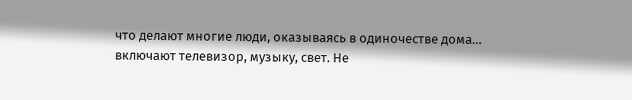что делают многие люди, оказываясь в одиночестве дома… включают телевизор, музыку, свет. Не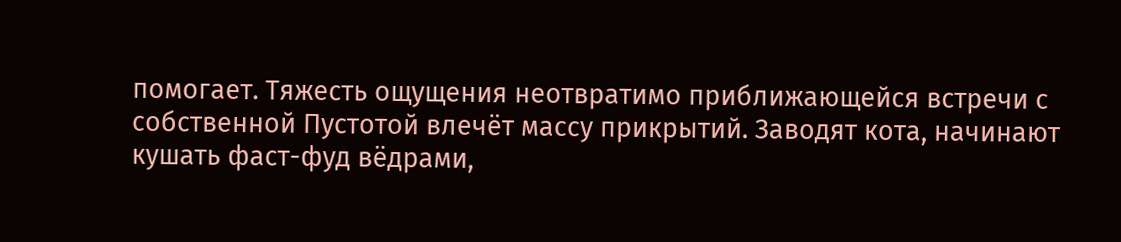помогает. Тяжесть ощущения неотвратимо приближающейся встречи с собственной Пустотой влечёт массу прикрытий. Заводят кота, начинают кушать фаст-фуд вёдрами,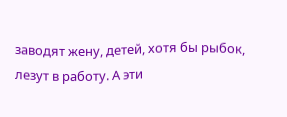заводят жену, детей, хотя бы рыбок, лезут в работу. А эти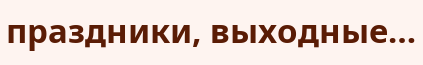праздники, выходные…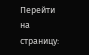Перейти на страницу: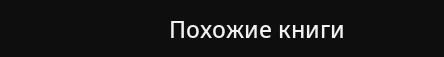Похожие книги